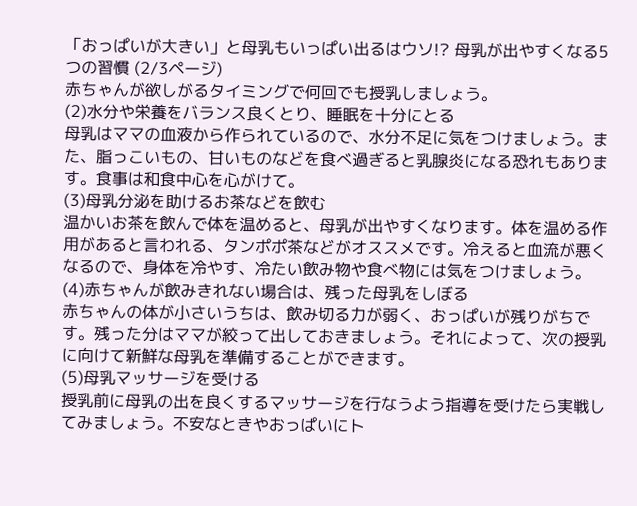「おっぱいが大きい」と母乳もいっぱい出るはウソ!? 母乳が出やすくなる5つの習慣 (2/3ページ)
赤ちゃんが欲しがるタイミングで何回でも授乳しましょう。
(2)水分や栄養をバランス良くとり、睡眠を十分にとる
母乳はママの血液から作られているので、水分不足に気をつけましょう。また、脂っこいもの、甘いものなどを食べ過ぎると乳腺炎になる恐れもあります。食事は和食中心を心がけて。
(3)母乳分泌を助けるお茶などを飲む
温かいお茶を飲んで体を温めると、母乳が出やすくなります。体を温める作用があると言われる、タンポポ茶などがオススメです。冷えると血流が悪くなるので、身体を冷やす、冷たい飲み物や食べ物には気をつけましょう。
(4)赤ちゃんが飲みきれない場合は、残った母乳をしぼる
赤ちゃんの体が小さいうちは、飲み切る力が弱く、おっぱいが残りがちです。残った分はママが絞って出しておきましょう。それによって、次の授乳に向けて新鮮な母乳を準備することができます。
(5)母乳マッサージを受ける
授乳前に母乳の出を良くするマッサージを行なうよう指導を受けたら実戦してみましょう。不安なときやおっぱいにト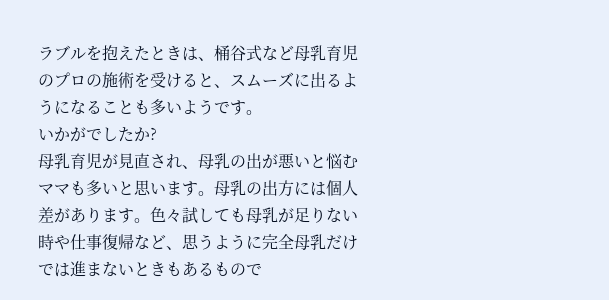ラブルを抱えたときは、桶谷式など母乳育児のプロの施術を受けると、スムーズに出るようになることも多いようです。
いかがでしたか?
母乳育児が見直され、母乳の出が悪いと悩むママも多いと思います。母乳の出方には個人差があります。色々試しても母乳が足りない時や仕事復帰など、思うように完全母乳だけでは進まないときもあるもので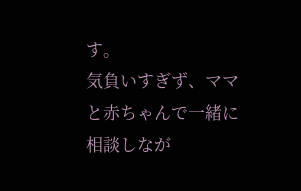す。
気負いすぎず、ママと赤ちゃんで一緒に相談しなが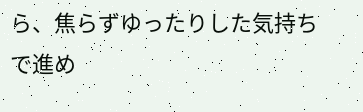ら、焦らずゆったりした気持ちで進め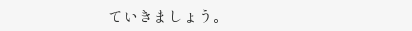ていきましょう。